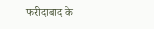फरीदाबाद के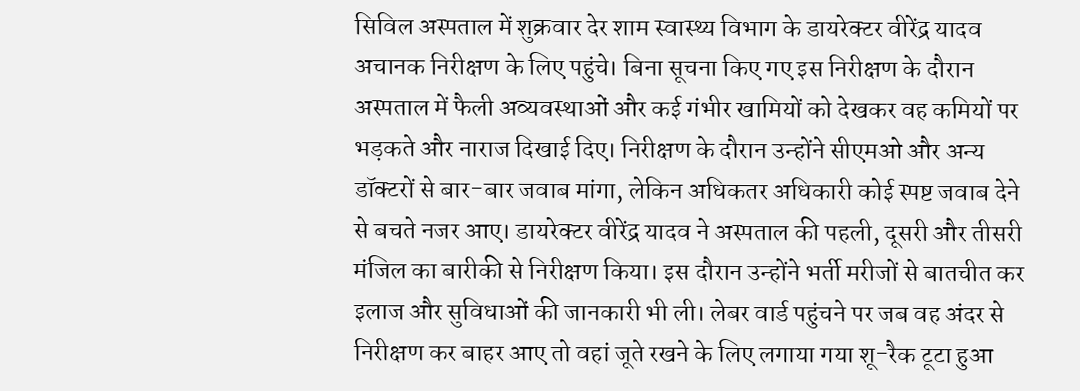सिविल अस्पताल में शुक्रवार देर शाम स्वास्थ्य विभाग के डायरेक्टर वीरेंद्र यादव अचानक निरीक्षण के लिए पहुंचे। बिना सूचना किए गए इस निरीक्षण के दौरान अस्पताल में फैली अव्यवस्थाओं और कई गंभीर खामियों को देखकर वह कमियों पर भड़कते और नाराज दिखाई दिए। निरीक्षण के दौरान उन्होंने सीएमओ और अन्य डॉक्टरों से बार-बार जवाब मांगा, लेकिन अधिकतर अधिकारी कोई स्पष्ट जवाब देने से बचते नजर आए। डायरेक्टर वीरेंद्र यादव ने अस्पताल की पहली, दूसरी और तीसरी मंजिल का बारीकी से निरीक्षण किया। इस दौरान उन्होंने भर्ती मरीजों से बातचीत कर इलाज और सुविधाओं की जानकारी भी ली। लेबर वार्ड पहुंचने पर जब वह अंदर से निरीक्षण कर बाहर आए तो वहां जूते रखने के लिए लगाया गया शू-रैक टूटा हुआ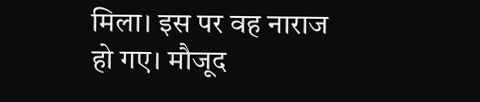मिला। इस पर वह नाराज हो गए। मौजूद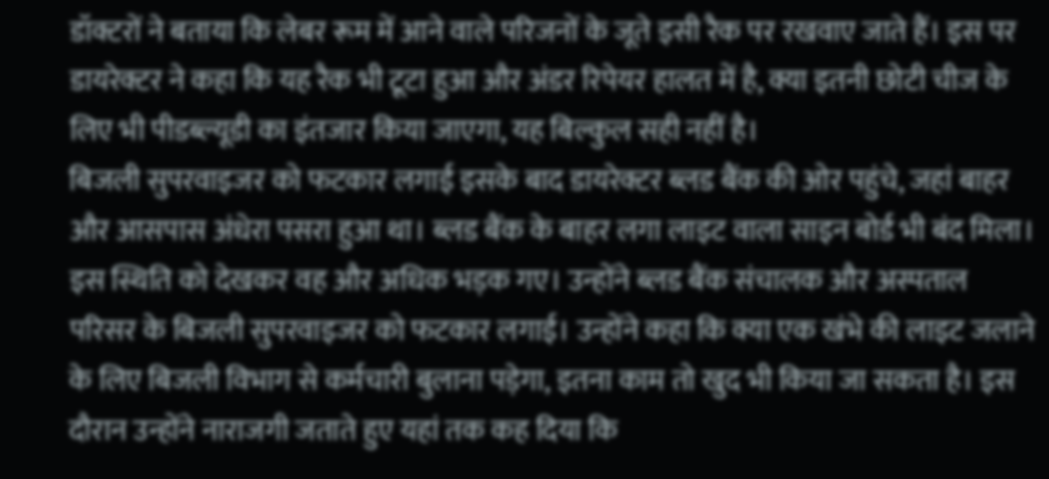डॉक्टरों ने बताया कि लेबर रूम में आने वाले परिजनों के जूते इसी रैक पर रखवाए जाते हैं। इस पर डायरेक्टर ने कहा कि यह रैक भी टूटा हुआ और अंडर रिपेयर हालत में है, क्या इतनी छोटी चीज के लिए भी पीडब्ल्यूडी का इंतजार किया जाएगा, यह बिल्कुल सही नहीं है।
बिजली सुपरवाइजर को फटकार लगाई इसके बाद डायरेक्टर ब्लड बैंक की ओर पहुंचे, जहां बाहर और आसपास अंधेरा पसरा हुआ था। ब्लड बैंक के बाहर लगा लाइट वाला साइन बोर्ड भी बंद मिला। इस स्थिति को देखकर वह और अधिक भड़क गए। उन्होंने ब्लड बैंक संचालक और अस्पताल परिसर के बिजली सुपरवाइजर को फटकार लगाई। उन्होंने कहा कि क्या एक खंभे की लाइट जलाने के लिए बिजली विभाग से कर्मचारी बुलाना पड़ेगा, इतना काम तो खुद भी किया जा सकता है। इस दौरान उन्होंने नाराजगी जताते हुए यहां तक कह दिया कि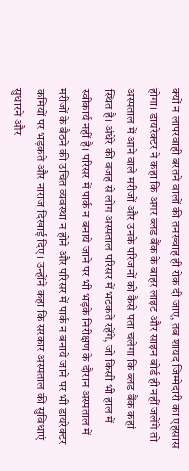क्यों न लापरवाही बरतने वालों की तनख्वाह ही रोक दी जाए, तब शायद जिम्मेदारी का एहसास होगा। डायरेक्टर ने कहा कि अगर ब्लड बैंक के बाहर लाइट और साइन बोर्ड ही नहीं जलेंगे तो अस्पताल में आने वाले मरीजों और उनके परिजनों को कैसे पता चलेगा कि ब्लड बैंक कहां स्थित है। अंधेरे की वजह से लोग अस्पताल परिसर में भटकते रहेंगे, जो किसी भी हाल में स्वीकार्य नहीं है। परिसर में पार्क न बनाये जाने पर भी भड़के निरीक्षण के दौरान अस्पताल में मरीजों के बैठने की उचित व्यवस्था न होने और परिसर में पार्क न बनाये जाने पर भी डायरेक्टर कमियों पर भड़कते और नाराज दिखाई दिए। उन्होंने कहा कि सरकार अस्पताल की सुविधाएं सुधारने और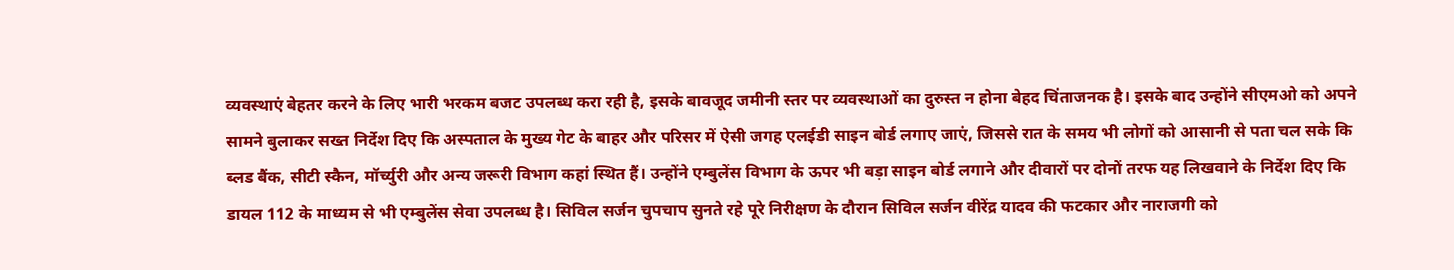व्यवस्थाएं बेहतर करने के लिए भारी भरकम बजट उपलब्ध करा रही है, इसके बावजूद जमीनी स्तर पर व्यवस्थाओं का दुरुस्त न होना बेहद चिंताजनक है। इसके बाद उन्होंने सीएमओ को अपने सामने बुलाकर सख्त निर्देश दिए कि अस्पताल के मुख्य गेट के बाहर और परिसर में ऐसी जगह एलईडी साइन बोर्ड लगाए जाएं, जिससे रात के समय भी लोगों को आसानी से पता चल सके कि ब्लड बैंक, सीटी स्कैन, मॉर्च्युरी और अन्य जरूरी विभाग कहां स्थित हैं। उन्होंने एम्बुलेंस विभाग के ऊपर भी बड़ा साइन बोर्ड लगाने और दीवारों पर दोनों तरफ यह लिखवाने के निर्देश दिए कि डायल 112 के माध्यम से भी एम्बुलेंस सेवा उपलब्ध है। सिविल सर्जन चुपचाप सुनते रहे पूरे निरीक्षण के दौरान सिविल सर्जन वीरेंद्र यादव की फटकार और नाराजगी को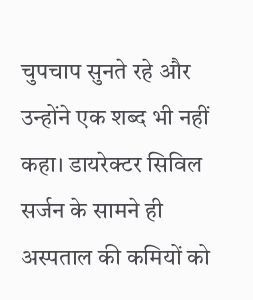चुपचाप सुनते रहे और उन्होंने एक शब्द भी नहीं कहा। डायरेक्टर सिविल सर्जन के सामने ही अस्पताल की कमियों को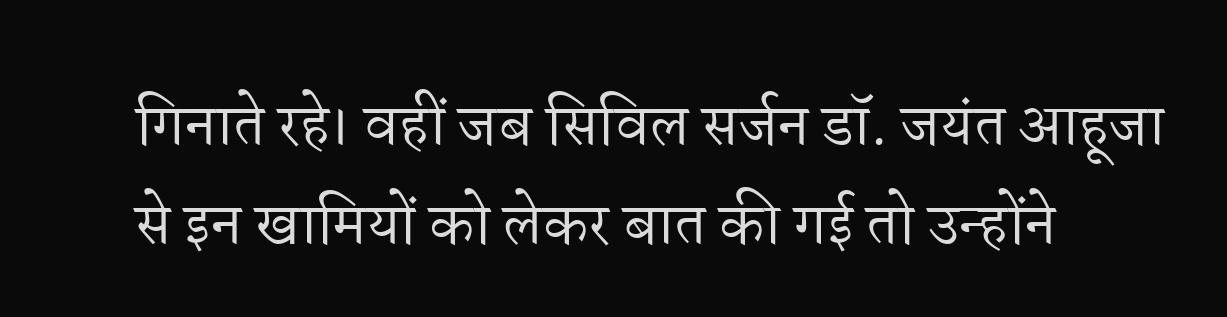गिनाते रहे। वहीं जब सिविल सर्जन डॉ. जयंत आहूजा से इन खामियों को लेकर बात की गई तो उन्होंने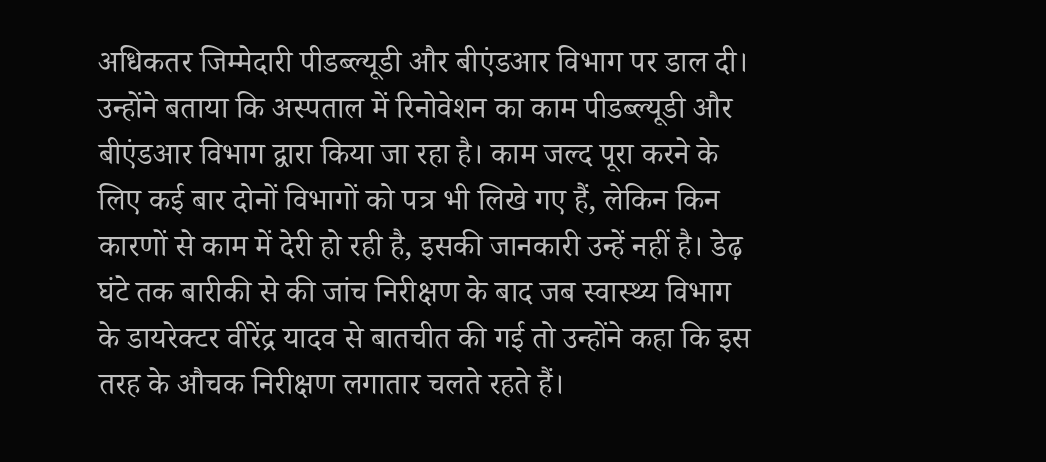अधिकतर जिम्मेदारी पीडब्ल्यूडी और बीएंडआर विभाग पर डाल दी। उन्होंने बताया कि अस्पताल में रिनोवेशन का काम पीडब्ल्यूडी और बीएंडआर विभाग द्वारा किया जा रहा है। काम जल्द पूरा करने के लिए कई बार दोनों विभागों को पत्र भी लिखे गए हैं, लेकिन किन कारणों से काम में देरी हो रही है, इसकी जानकारी उन्हें नहीं है। डेढ़ घंटे तक बारीकी से की जांच निरीक्षण के बाद जब स्वास्थ्य विभाग के डायरेक्टर वीरेंद्र यादव से बातचीत की गई तो उन्होंने कहा कि इस तरह के औचक निरीक्षण लगातार चलते रहते हैं।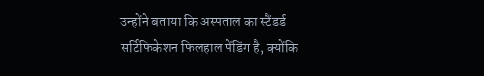उन्होंने बताया कि अस्पताल का स्टैंडर्ड सर्टिफिकेशन फिलहाल पेंडिंग है, क्योंकि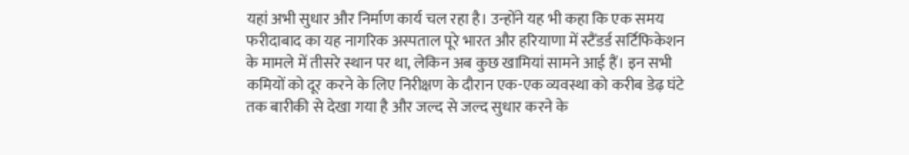यहां अभी सुधार और निर्माण कार्य चल रहा है। उन्होंने यह भी कहा कि एक समय फरीदाबाद का यह नागरिक अस्पताल पूरे भारत और हरियाणा में स्टैंडर्ड सर्टिफिकेशन के मामले में तीसरे स्थान पर था, लेकिन अब कुछ खामियां सामने आई हैं। इन सभी कमियों को दूर करने के लिए निरीक्षण के दौरान एक-एक व्यवस्था को करीब डेढ़ घंटे तक बारीकी से देखा गया है और जल्द से जल्द सुधार करने के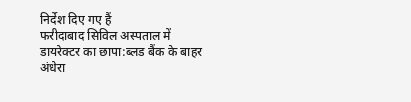निर्देश दिए गए हैं
फरीदाबाद सिविल अस्पताल में डायरेक्टर का छापा:ब्लड बैंक के बाहर अंधेरा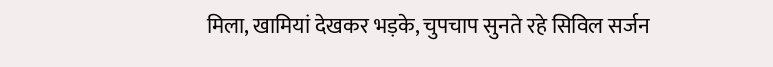मिला, खामियां देखकर भड़के, चुपचाप सुनते रहे सिविल सर्जन